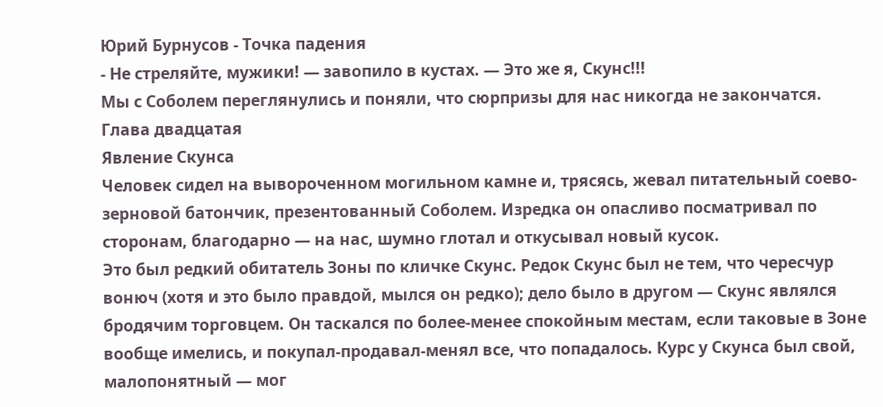Юрий Бурнусов - Точка падения
- Не стреляйте, мужики! — завопило в кустах. — Это же я, Скунс!!!
Мы с Соболем переглянулись и поняли, что сюрпризы для нас никогда не закончатся.
Глава двадцатая
Явление Скунса
Человек сидел на вывороченном могильном камне и, трясясь, жевал питательный соево-зерновой батончик, презентованный Соболем. Изредка он опасливо посматривал по сторонам, благодарно — на нас, шумно глотал и откусывал новый кусок.
Это был редкий обитатель Зоны по кличке Скунс. Редок Скунс был не тем, что чересчур вонюч (хотя и это было правдой, мылся он редко); дело было в другом — Скунс являлся бродячим торговцем. Он таскался по более-менее спокойным местам, если таковые в Зоне вообще имелись, и покупал-продавал-менял все, что попадалось. Курс у Скунса был свой, малопонятный — мог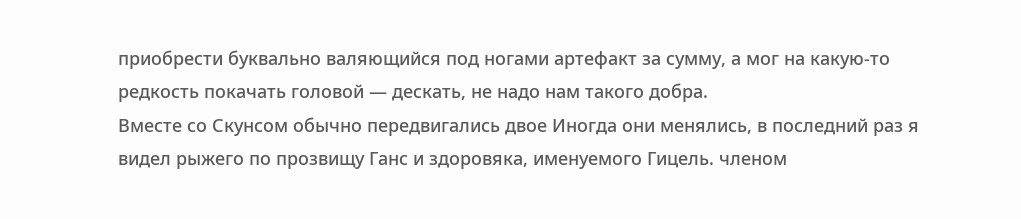приобрести буквально валяющийся под ногами артефакт за сумму, а мог на какую-то редкость покачать головой — дескать, не надо нам такого добра.
Вместе со Скунсом обычно передвигались двое Иногда они менялись, в последний раз я видел рыжего по прозвищу Ганс и здоровяка, именуемого Гицель. членом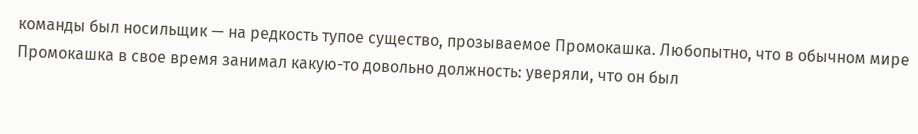команды был носильщик — на редкость тупое существо, прозываемое Промокашка. Любопытно, что в обычном мире Промокашка в свое время занимал какую-то довольно должность: уверяли, что он был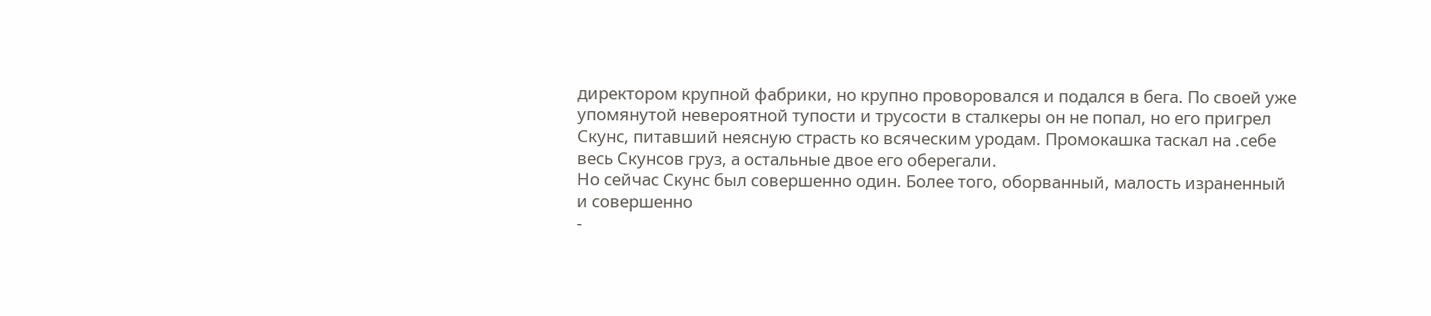директором крупной фабрики, но крупно проворовался и подался в бега. По своей уже упомянутой невероятной тупости и трусости в сталкеры он не попал, но его пригрел Скунс, питавший неясную страсть ко всяческим уродам. Промокашка таскал на .себе весь Скунсов груз, а остальные двое его оберегали.
Но сейчас Скунс был совершенно один. Более того, оборванный, малость израненный и совершенно
-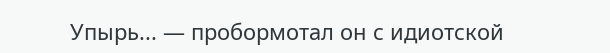Упырь... — пробормотал он с идиотской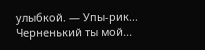улыбкой. — Упы-рик... Черненький ты мой...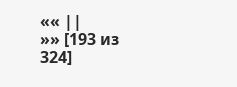«« ||
»» [193 из
324]